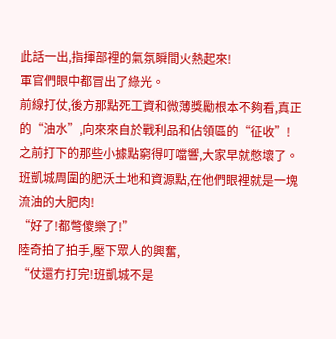此話一出,指揮部裡的氣氛瞬間火熱起來!
軍官們眼中都冒出了綠光。
前線打仗,後方那點死工資和微薄獎勵根本不夠看,真正的“油水”,向來來自於戰利品和佔領區的“征收”!
之前打下的那些小據點窮得叮噹響,大家早就憋壞了。
班凱城周圍的肥沃土地和資源點,在他們眼裡就是一塊流油的大肥肉!
“好了!都彆傻樂了!”
陸奇拍了拍手,壓下眾人的興奮,
“仗還冇打完!班凱城不是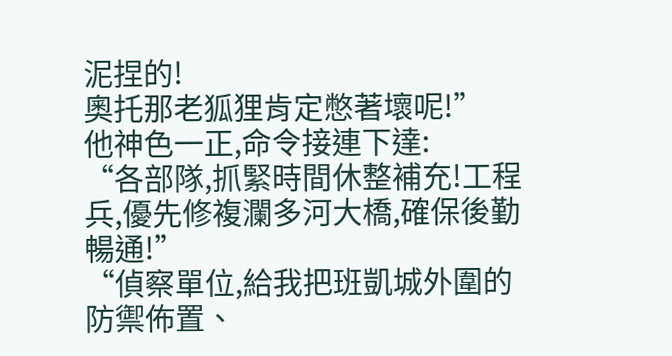泥捏的!
奧托那老狐狸肯定憋著壞呢!”
他神色一正,命令接連下達:
“各部隊,抓緊時間休整補充!工程兵,優先修複瀾多河大橋,確保後勤暢通!”
“偵察單位,給我把班凱城外圍的防禦佈置、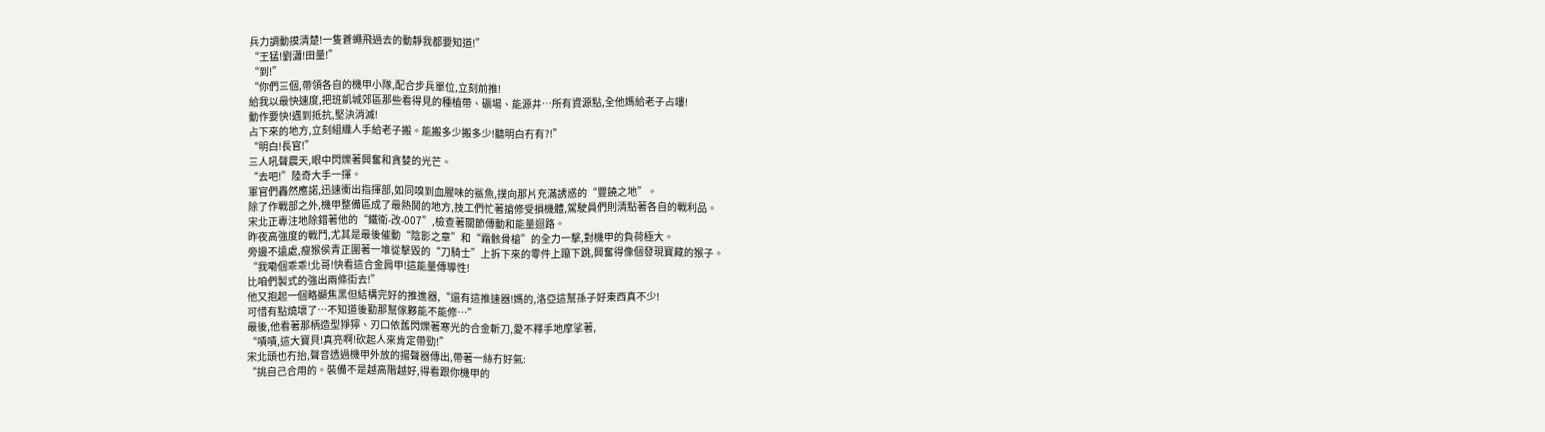兵力調動摸清楚!一隻蒼蠅飛過去的動靜我都要知道!”
“王猛!劉瀟!田量!”
“到!”
“你們三個,帶領各自的機甲小隊,配合步兵單位,立刻前推!
給我以最快速度,把班凱城郊區那些看得見的種植帶、礦場、能源井…所有資源點,全他媽給老子占嘍!
動作要快!遇到抵抗,堅決消滅!
占下來的地方,立刻組織人手給老子搬。能搬多少搬多少!聽明白冇有?!”
“明白!長官!”
三人吼聲震天,眼中閃爍著興奮和貪婪的光芒。
“去吧!”陸奇大手一揮。
軍官們轟然應諾,迅速衝出指揮部,如同嗅到血腥味的鯊魚,撲向那片充滿誘惑的“豐饒之地”。
除了作戰部之外,機甲整備區成了最熱鬨的地方,技工們忙著搶修受損機體,駕駛員們則清點著各自的戰利品。
宋北正專注地除錯著他的“鐵衛-改-007”,檢查著關節傳動和能量迴路。
昨夜高強度的戰鬥,尤其是最後催動“陰影之章”和“霜骸骨槍”的全力一擊,對機甲的負荷極大。
旁邊不遠處,瘦猴侯青正圍著一堆從擊毀的“刀騎士”上拆下來的零件上躥下跳,興奮得像個發現寶藏的猴子。
“我嘞個乖乖!北哥!快看這合金肩甲!這能量傳導性!
比咱們製式的強出兩條街去!”
他又抱起一個略顯焦黑但結構完好的推進器,“還有這推速器!媽的,洛亞這幫孫子好東西真不少!
可惜有點燒壞了…不知道後勤那幫傢夥能不能修…”
最後,他看著那柄造型猙獰、刃口依舊閃爍著寒光的合金斬刀,愛不釋手地摩挲著,
“嘖嘖,這大寶貝!真亮啊!砍起人來肯定帶勁!”
宋北頭也冇抬,聲音透過機甲外放的揚聲器傳出,帶著一絲冇好氣:
“挑自己合用的。裝備不是越高階越好,得看跟你機甲的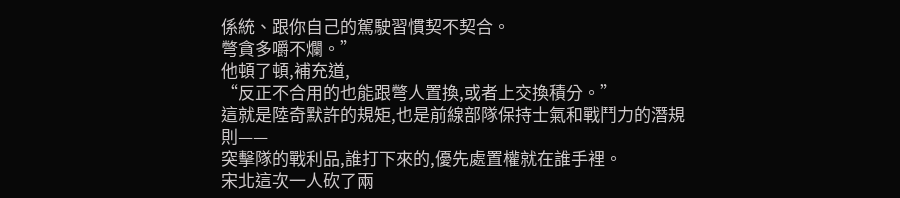係統、跟你自己的駕駛習慣契不契合。
彆貪多嚼不爛。”
他頓了頓,補充道,
“反正不合用的也能跟彆人置換,或者上交換積分。”
這就是陸奇默許的規矩,也是前線部隊保持士氣和戰鬥力的潛規則——
突擊隊的戰利品,誰打下來的,優先處置權就在誰手裡。
宋北這次一人砍了兩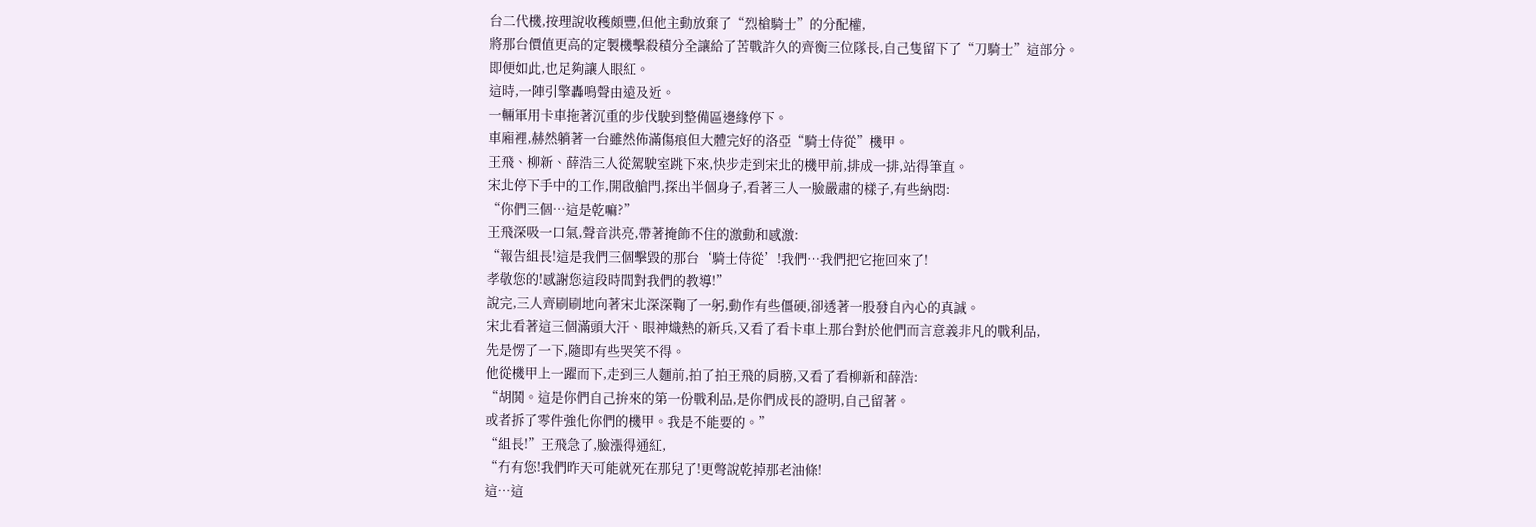台二代機,按理說收穫頗豐,但他主動放棄了“烈槍騎士”的分配權,
將那台價值更高的定製機擊殺積分全讓給了苦戰許久的齊衡三位隊長,自己隻留下了“刀騎士”這部分。
即便如此,也足夠讓人眼紅。
這時,一陣引擎轟鳴聲由遠及近。
一輛軍用卡車拖著沉重的步伐駛到整備區邊緣停下。
車廂裡,赫然躺著一台雖然佈滿傷痕但大體完好的洛亞“騎士侍從”機甲。
王飛、柳新、薛浩三人從駕駛室跳下來,快步走到宋北的機甲前,排成一排,站得筆直。
宋北停下手中的工作,開啟艙門,探出半個身子,看著三人一臉嚴肅的樣子,有些納悶:
“你們三個…這是乾嘛?”
王飛深吸一口氣,聲音洪亮,帶著掩飾不住的激動和感激:
“報告組長!這是我們三個擊毀的那台‘騎士侍從’!我們…我們把它拖回來了!
孝敬您的!感謝您這段時間對我們的教導!”
說完,三人齊刷刷地向著宋北深深鞠了一躬,動作有些僵硬,卻透著一股發自內心的真誠。
宋北看著這三個滿頭大汗、眼神熾熱的新兵,又看了看卡車上那台對於他們而言意義非凡的戰利品,
先是愣了一下,隨即有些哭笑不得。
他從機甲上一躍而下,走到三人麵前,拍了拍王飛的肩膀,又看了看柳新和薛浩:
“胡鬨。這是你們自己拚來的第一份戰利品,是你們成長的證明,自己留著。
或者拆了零件強化你們的機甲。我是不能要的。”
“組長!”王飛急了,臉漲得通紅,
“冇有您!我們昨天可能就死在那兒了!更彆說乾掉那老油條!
這…這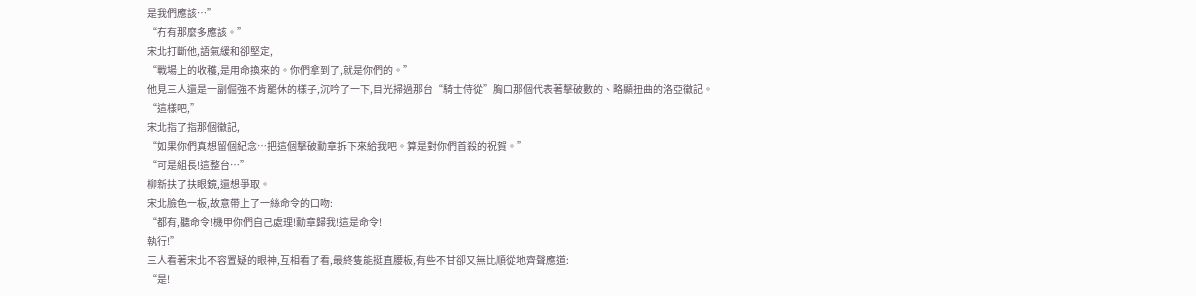是我們應該…”
“冇有那麼多應該。”
宋北打斷他,語氣緩和卻堅定,
“戰場上的收穫,是用命換來的。你們拿到了,就是你們的。”
他見三人還是一副倔強不肯罷休的樣子,沉吟了一下,目光掃過那台“騎士侍從”胸口那個代表著擊破數的、略顯扭曲的洛亞徽記。
“這樣吧,”
宋北指了指那個徽記,
“如果你們真想留個紀念…把這個擊破勳章拆下來給我吧。算是對你們首殺的祝賀。”
“可是組長!這整台…”
柳新扶了扶眼鏡,還想爭取。
宋北臉色一板,故意帶上了一絲命令的口吻:
“都有,聽命令!機甲你們自己處理!勳章歸我!這是命令!
執行!”
三人看著宋北不容置疑的眼神,互相看了看,最終隻能挺直腰板,有些不甘卻又無比順從地齊聲應道:
“是!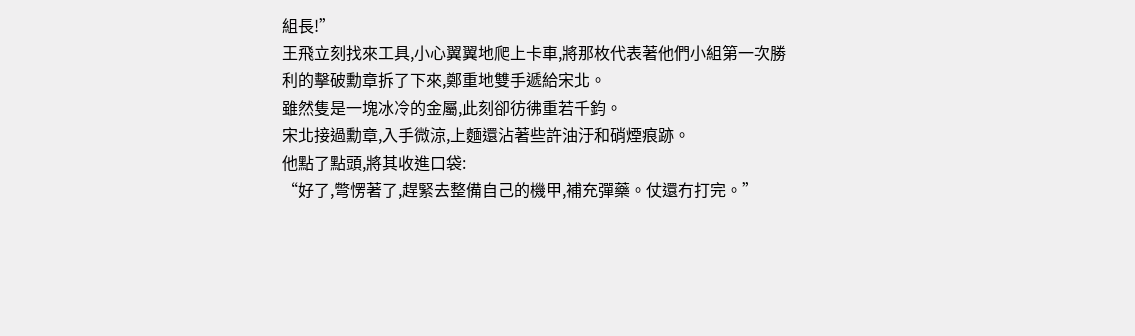組長!”
王飛立刻找來工具,小心翼翼地爬上卡車,將那枚代表著他們小組第一次勝利的擊破勳章拆了下來,鄭重地雙手遞給宋北。
雖然隻是一塊冰冷的金屬,此刻卻彷彿重若千鈞。
宋北接過勳章,入手微涼,上麵還沾著些許油汙和硝煙痕跡。
他點了點頭,將其收進口袋:
“好了,彆愣著了,趕緊去整備自己的機甲,補充彈藥。仗還冇打完。”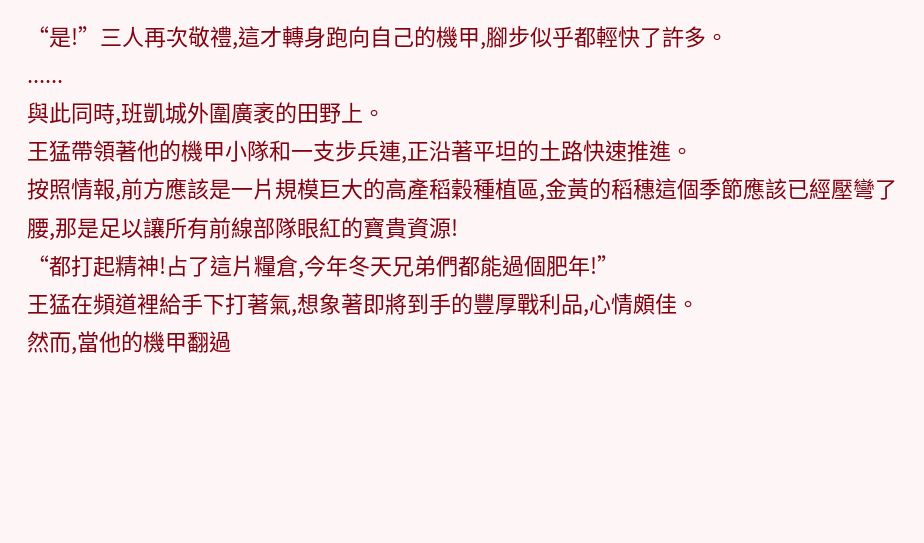“是!”三人再次敬禮,這才轉身跑向自己的機甲,腳步似乎都輕快了許多。
......
與此同時,班凱城外圍廣袤的田野上。
王猛帶領著他的機甲小隊和一支步兵連,正沿著平坦的土路快速推進。
按照情報,前方應該是一片規模巨大的高產稻穀種植區,金黃的稻穗這個季節應該已經壓彎了腰,那是足以讓所有前線部隊眼紅的寶貴資源!
“都打起精神!占了這片糧倉,今年冬天兄弟們都能過個肥年!”
王猛在頻道裡給手下打著氣,想象著即將到手的豐厚戰利品,心情頗佳。
然而,當他的機甲翻過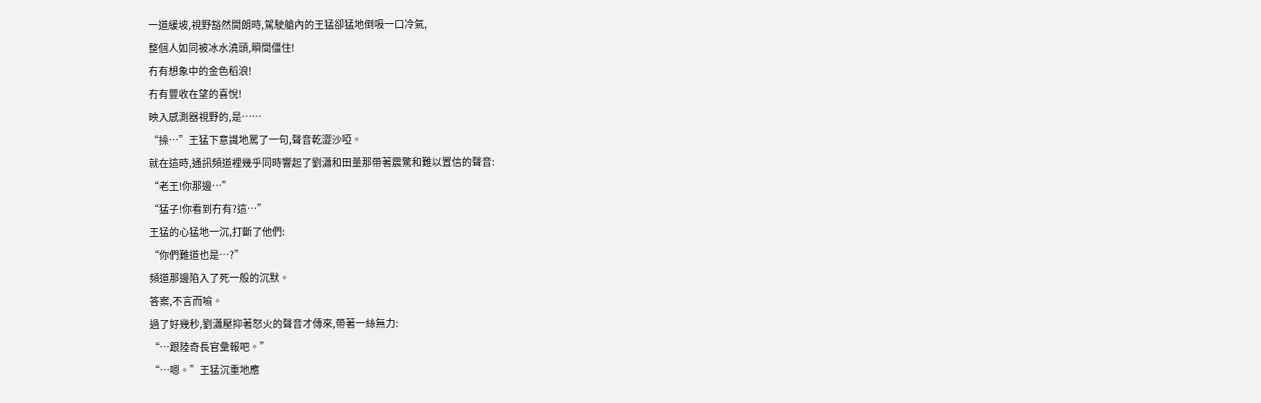一道緩坡,視野豁然開朗時,駕駛艙內的王猛卻猛地倒吸一口冷氣,
整個人如同被冰水澆頭,瞬間僵住!
冇有想象中的金色稻浪!
冇有豐收在望的喜悅!
映入感測器視野的,是……
“操…”王猛下意識地罵了一句,聲音乾澀沙啞。
就在這時,通訊頻道裡幾乎同時響起了劉瀟和田量那帶著震驚和難以置信的聲音:
“老王!你那邊…”
“猛子!你看到冇有?這…”
王猛的心猛地一沉,打斷了他們:
“你們難道也是…?”
頻道那邊陷入了死一般的沉默。
答案,不言而喻。
過了好幾秒,劉瀟壓抑著怒火的聲音才傳來,帶著一絲無力:
“…跟陸奇長官彙報吧。”
“…嗯。”王猛沉重地應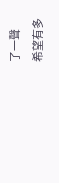了一聲
希望有多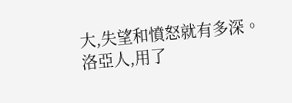大,失望和憤怒就有多深。
洛亞人,用了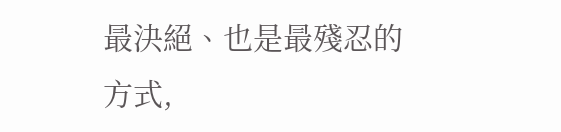最決絕、也是最殘忍的方式,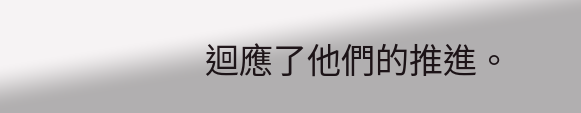迴應了他們的推進。